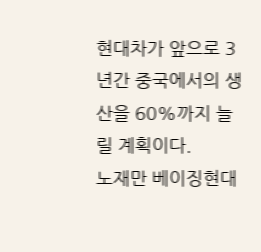현대차가 앞으로 3년간 중국에서의 생산을 60%까지 늘릴 계획이다.
노재만 베이징현대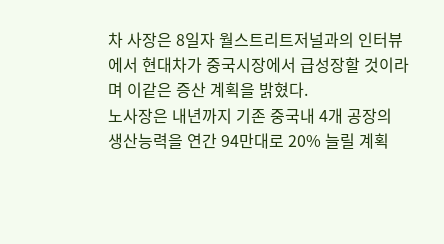차 사장은 8일자 월스트리트저널과의 인터뷰에서 현대차가 중국시장에서 급성장할 것이라며 이같은 증산 계획을 밝혔다.
노사장은 내년까지 기존 중국내 4개 공장의 생산능력을 연간 94만대로 20% 늘릴 계획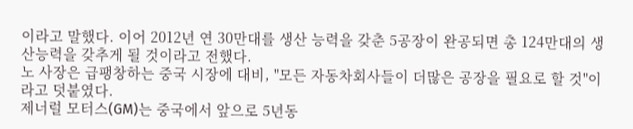이라고 말했다. 이어 2012년 연 30만대를 생산 능력을 갖춘 5공장이 완공되면 총 124만대의 생산능력을 갖추게 될 것이라고 전했다.
노 사장은 급팽창하는 중국 시장에 대비, "모든 자동차회사들이 더많은 공장을 필요로 할 것"이라고 덧붙였다.
제너럴 모터스(GM)는 중국에서 앞으로 5년동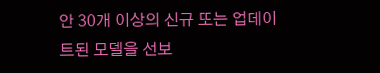안 30개 이상의 신규 또는 업데이트된 모델을 선보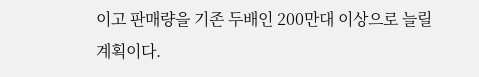이고 판매량을 기존 두배인 200만대 이상으로 늘릴 계획이다.